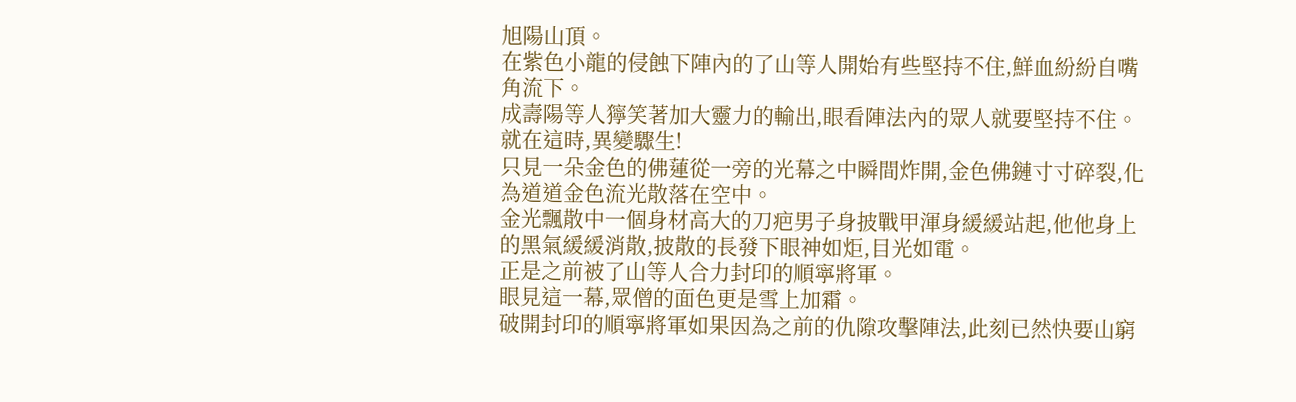旭陽山頂。
在紫色小龍的侵蝕下陣內的了山等人開始有些堅持不住,鮮血紛紛自嘴角流下。
成壽陽等人獰笑著加大靈力的輸出,眼看陣法內的眾人就要堅持不住。
就在這時,異變驟生!
只見一朵金色的佛蓮從一旁的光幕之中瞬間炸開,金色佛鏈寸寸碎裂,化為道道金色流光散落在空中。
金光飄散中一個身材高大的刀疤男子身披戰甲渾身緩緩站起,他他身上的黑氣緩緩消散,披散的長發下眼神如炬,目光如電。
正是之前被了山等人合力封印的順寧將軍。
眼見這一幕,眾僧的面色更是雪上加霜。
破開封印的順寧將軍如果因為之前的仇隙攻擊陣法,此刻已然快要山窮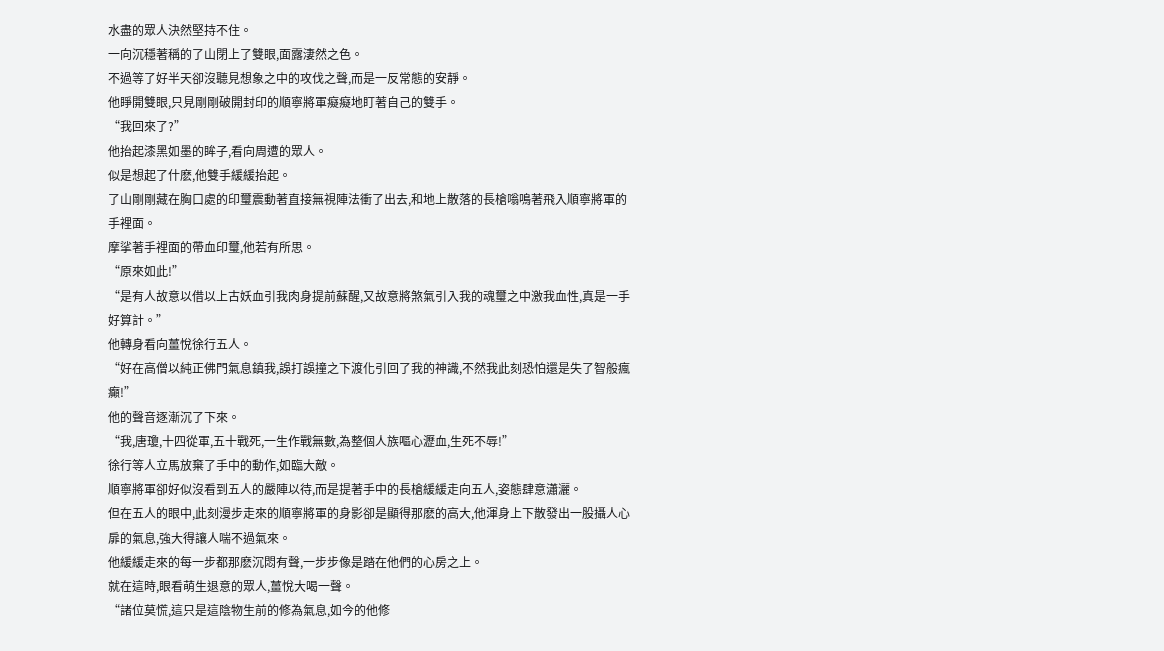水盡的眾人決然堅持不住。
一向沉穩著稱的了山閉上了雙眼,面露淒然之色。
不過等了好半天卻沒聽見想象之中的攻伐之聲,而是一反常態的安靜。
他睜開雙眼,只見剛剛破開封印的順寧將軍癡癡地盯著自己的雙手。
“我回來了?”
他抬起漆黑如墨的眸子,看向周遭的眾人。
似是想起了什麽,他雙手緩緩抬起。
了山剛剛藏在胸口處的印璽震動著直接無視陣法衝了出去,和地上散落的長槍嗡鳴著飛入順寧將軍的手裡面。
摩挲著手裡面的帶血印璽,他若有所思。
“原來如此!”
“是有人故意以借以上古妖血引我肉身提前蘇醒,又故意將煞氣引入我的魂璽之中激我血性,真是一手好算計。”
他轉身看向薑悅徐行五人。
“好在高僧以純正佛門氣息鎮我,誤打誤撞之下渡化引回了我的神識,不然我此刻恐怕還是失了智般瘋癲!”
他的聲音逐漸沉了下來。
“我,唐瓊,十四從軍,五十戰死,一生作戰無數,為整個人族嘔心瀝血,生死不辱!”
徐行等人立馬放棄了手中的動作,如臨大敵。
順寧將軍卻好似沒看到五人的嚴陣以待,而是提著手中的長槍緩緩走向五人,姿態肆意瀟灑。
但在五人的眼中,此刻漫步走來的順寧將軍的身影卻是顯得那麽的高大,他渾身上下散發出一股攝人心扉的氣息,強大得讓人喘不過氣來。
他緩緩走來的每一步都那麽沉悶有聲,一步步像是踏在他們的心房之上。
就在這時,眼看萌生退意的眾人,薑悅大喝一聲。
“諸位莫慌,這只是這陰物生前的修為氣息,如今的他修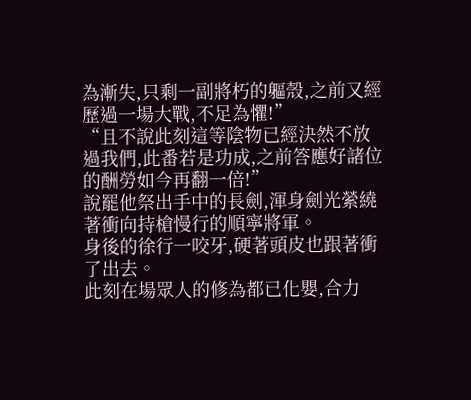為漸失,只剩一副將朽的軀殼,之前又經歷過一場大戰,不足為懼!”
“且不說此刻這等陰物已經決然不放過我們,此番若是功成,之前答應好諸位的酬勞如今再翻一倍!”
說罷他祭出手中的長劍,渾身劍光縈繞著衝向持槍慢行的順寧將軍。
身後的徐行一咬牙,硬著頭皮也跟著衝了出去。
此刻在場眾人的修為都已化嬰,合力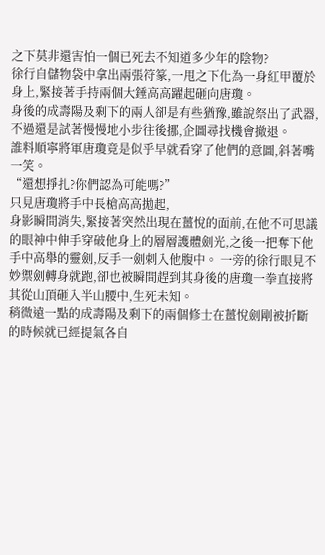之下莫非還害怕一個已死去不知道多少年的陰物?
徐行自儲物袋中拿出兩張符篆,一甩之下化為一身紅甲覆於身上,緊接著手持兩個大錘高高躍起砸向唐瓊。
身後的成壽陽及剩下的兩人卻是有些猶豫,雖說祭出了武器,不過還是試著慢慢地小步往後挪,企圖尋找機會撤退。
誰料順寧將軍唐瓊竟是似乎早就看穿了他們的意圖,斜著嘴一笑。
“還想掙扎?你們認為可能嗎?”
只見唐瓊將手中長槍高高拋起,
身影瞬間消失,緊接著突然出現在薑悅的面前,在他不可思議的眼神中伸手穿破他身上的層層護體劍光,之後一把奪下他手中高舉的靈劍,反手一劍刺入他腹中。 一旁的徐行眼見不妙禦劍轉身就跑,卻也被瞬間趕到其身後的唐瓊一拳直接將其從山頂砸入半山腰中,生死未知。
稍微遠一點的成壽陽及剩下的兩個修士在薑悅劍剛被折斷的時候就已經提氣各自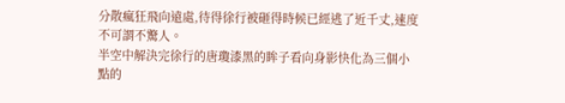分散瘋狂飛向遠處,待得徐行被砸得時候已經逃了近千丈,速度不可謂不驚人。
半空中解決完徐行的唐瓊漆黑的眸子看向身影快化為三個小點的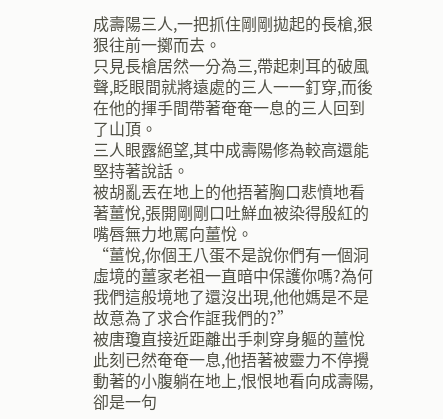成壽陽三人,一把抓住剛剛拋起的長槍,狠狠往前一擲而去。
只見長槍居然一分為三,帶起刺耳的破風聲,眨眼間就將遠處的三人一一釘穿,而後在他的揮手間帶著奄奄一息的三人回到了山頂。
三人眼露絕望,其中成壽陽修為較高還能堅持著說話。
被胡亂丟在地上的他捂著胸口悲憤地看著薑悅,張開剛剛口吐鮮血被染得殷紅的嘴唇無力地罵向薑悅。
“薑悅,你個王八蛋不是說你們有一個洞虛境的薑家老祖一直暗中保護你嗎?為何我們這般境地了還沒出現,他他媽是不是故意為了求合作誆我們的?”
被唐瓊直接近距離出手刺穿身軀的薑悅此刻已然奄奄一息,他捂著被靈力不停攪動著的小腹躺在地上,恨恨地看向成壽陽,卻是一句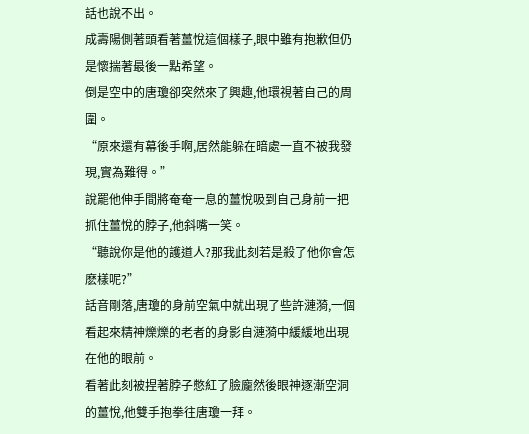話也說不出。
成壽陽側著頭看著薑悅這個樣子,眼中雖有抱歉但仍是懷揣著最後一點希望。
倒是空中的唐瓊卻突然來了興趣,他環視著自己的周圍。
“原來還有幕後手啊,居然能躲在暗處一直不被我發現,實為難得。”
說罷他伸手間將奄奄一息的薑悅吸到自己身前一把抓住薑悅的脖子,他斜嘴一笑。
“聽說你是他的護道人?那我此刻若是殺了他你會怎麽樣呢?”
話音剛落,唐瓊的身前空氣中就出現了些許漣漪,一個看起來精神爍爍的老者的身影自漣漪中緩緩地出現在他的眼前。
看著此刻被捏著脖子憋紅了臉龐然後眼神逐漸空洞的薑悅,他雙手抱拳往唐瓊一拜。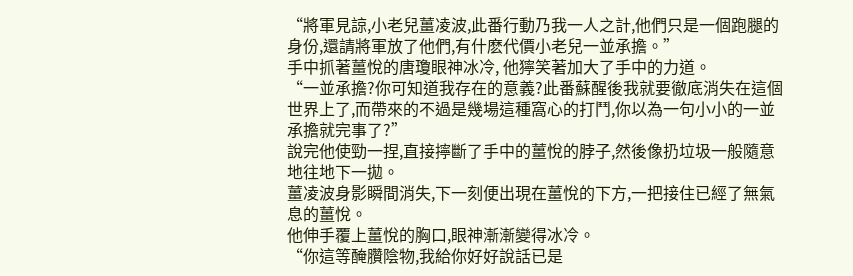“將軍見諒,小老兒薑凌波,此番行動乃我一人之計,他們只是一個跑腿的身份,還請將軍放了他們,有什麽代價小老兒一並承擔。”
手中抓著薑悅的唐瓊眼神冰冷, 他獰笑著加大了手中的力道。
“一並承擔?你可知道我存在的意義?此番蘇醒後我就要徹底消失在這個世界上了,而帶來的不過是幾場這種窩心的打鬥,你以為一句小小的一並承擔就完事了?”
說完他使勁一捏,直接擰斷了手中的薑悅的脖子,然後像扔垃圾一般隨意地往地下一拋。
薑凌波身影瞬間消失,下一刻便出現在薑悅的下方,一把接住已經了無氣息的薑悅。
他伸手覆上薑悅的胸口,眼神漸漸變得冰冷。
“你這等醃臢陰物,我給你好好說話已是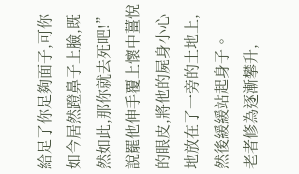給足了你足夠面子,可你如今居然蹬鼻子上臉,既然如此,那你就去死吧!”
說罷他伸手覆上懷中薑悅的眼皮,將他的屍身小心地放在了一旁的土地上,然後緩緩站起身子。
老者修為逐漸攀升,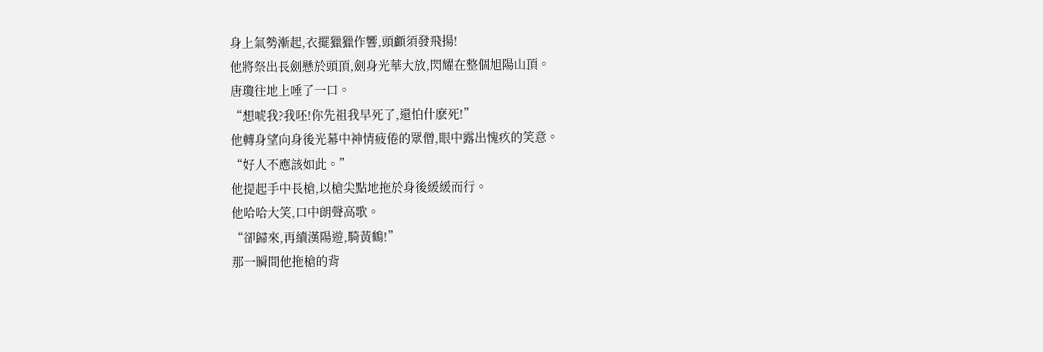身上氣勢漸起,衣擺獵獵作響,頭顱須發飛揚!
他將祭出長劍懸於頭頂,劍身光華大放,閃耀在整個旭陽山頂。
唐瓊往地上唾了一口。
“想唬我?我呸!你先祖我早死了,還怕什麽死!”
他轉身望向身後光幕中神情疲倦的眾僧,眼中露出愧疚的笑意。
“好人不應該如此。”
他提起手中長槍,以槍尖點地拖於身後緩緩而行。
他哈哈大笑,口中朗聲高歌。
“卻歸來,再續漢陽遊,騎黃鶴!”
那一瞬間他拖槍的背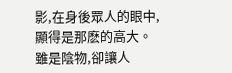影,在身後眾人的眼中,顯得是那麽的高大。
雖是陰物,卻讓人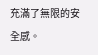充滿了無限的安全感。